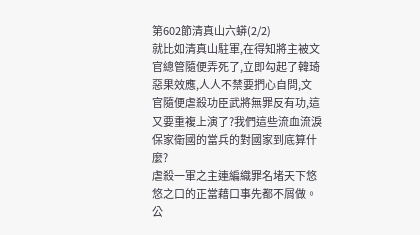第602節清真山六蟒(2/2)
就比如清真山駐軍,在得知將主被文官總管隨便弄死了,立即勾起了韓琦惡果效應,人人不禁要捫心自問,文官隨便虐殺功臣武將無罪反有功,這又要重複上演了?我們這些流血流淚保家衛國的當兵的對國家到底算什麼?
虐殺一軍之主連編織罪名堵天下悠悠之口的正當藉口事先都不屑做。公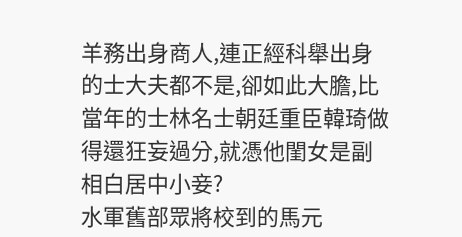羊務出身商人,連正經科舉出身的士大夫都不是,卻如此大膽,比當年的士林名士朝廷重臣韓琦做得還狂妄過分,就憑他閨女是副相白居中小妾?
水軍舊部眾將校到的馬元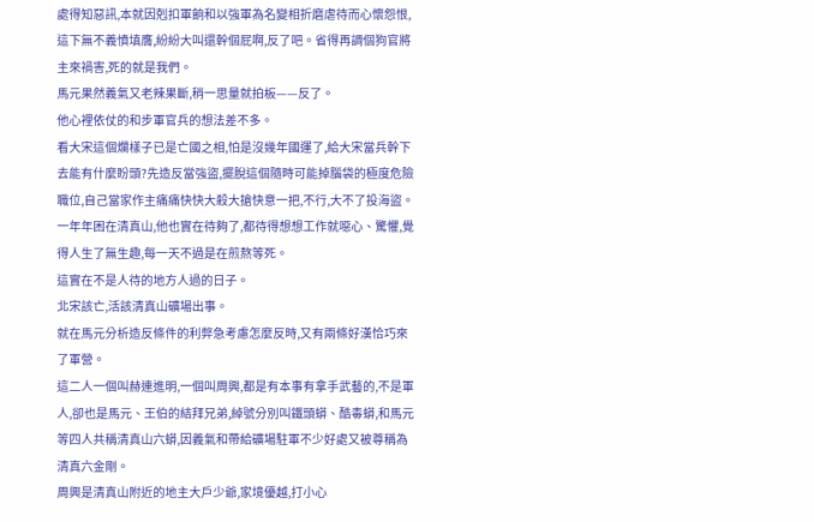處得知惡訊,本就因剋扣軍餉和以強軍為名變相折磨虐待而心懷怨恨,這下無不義憤填膺,紛紛大叫還幹個屁啊,反了吧。省得再調個狗官將主來禍害,死的就是我們。
馬元果然義氣又老辣果斷,稍一思量就拍板——反了。
他心裡依仗的和步軍官兵的想法差不多。
看大宋這個爛樣子已是亡國之相,怕是沒幾年國運了,給大宋當兵幹下去能有什麼盼頭?先造反當強盜,擺脫這個隨時可能掉腦袋的極度危險職位,自己當家作主痛痛快快大殺大搶快意一把,不行,大不了投海盜。
一年年困在清真山,他也實在待夠了,都待得想想工作就噁心、驚懼,覺得人生了無生趣,每一天不過是在煎熬等死。
這實在不是人待的地方人過的日子。
北宋該亡,活該清真山礦場出事。
就在馬元分析造反條件的利弊急考慮怎麼反時,又有兩條好漢恰巧來了軍營。
這二人一個叫赫連進明,一個叫周興,都是有本事有拿手武藝的,不是軍人,卻也是馬元、王伯的結拜兄弟,綽號分別叫鐵頭蟒、酷毒蟒,和馬元等四人共稱清真山六蟒,因義氣和帶給礦場駐軍不少好處又被尊稱為清真六金剛。
周興是清真山附近的地主大戶少爺,家境優越,打小心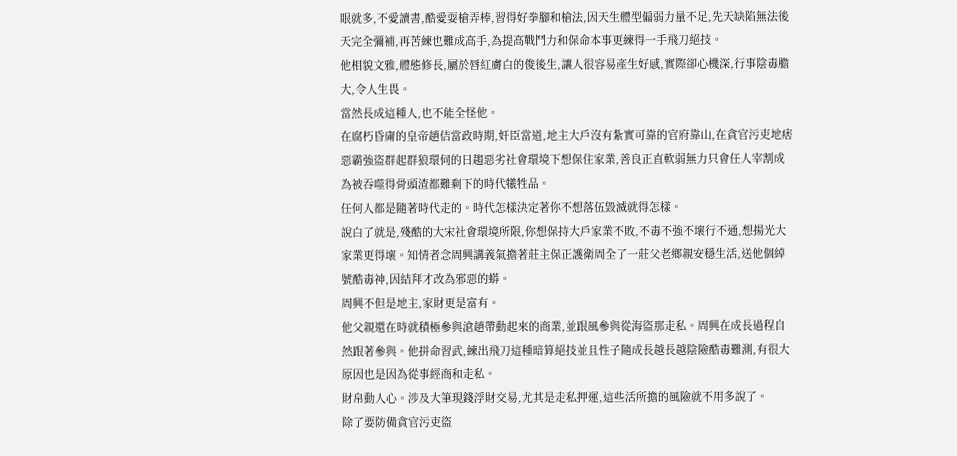眼就多,不愛讀書,酷愛耍槍弄棒,習得好拳腳和槍法,因天生體型偏弱力量不足,先天缺陷無法後天完全彌補,再苦練也難成高手,為提高戰鬥力和保命本事更練得一手飛刀絕技。
他相貌文雅,體態修長,屬於唇紅膚白的俊後生,讓人很容易產生好感,實際卻心機深,行事陰毒膽大,令人生畏。
當然長成這種人,也不能全怪他。
在腐朽昏庸的皇帝趙佶當政時期,奸臣當道,地主大戶沒有紮實可靠的官府靠山,在貪官污吏地痞惡霸強盜群起群狼環伺的日趨惡劣社會環境下想保住家業,善良正直軟弱無力只會任人宰割成為被吞噬得骨頭渣都難剩下的時代犧牲品。
任何人都是隨著時代走的。時代怎樣決定著你不想落伍毀滅就得怎樣。
說白了就是,殘酷的大宋社會環境所限,你想保持大戶家業不敗,不毒不強不壞行不通,想揚光大家業更得壞。知情者念周興講義氣擔著莊主保正護衛周全了一莊父老鄉親安穩生活,送他個綽號酷毒神,因結拜才改為邪惡的蟒。
周興不但是地主,家財更是富有。
他父親還在時就積極參與滄趙帶動起來的商業,並跟風參與從海盜那走私。周興在成長過程自然跟著參與。他拼命習武,練出飛刀這種暗算絕技並且性子隨成長越長越陰險酷毒難測,有很大原因也是因為從事經商和走私。
財帛動人心。涉及大筆現錢浮財交易,尤其是走私押運,這些活所擔的風險就不用多說了。
除了要防備貪官污吏盜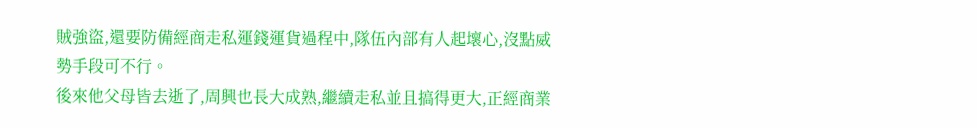賊強盜,還要防備經商走私運錢運貨過程中,隊伍內部有人起壞心,沒點威勢手段可不行。
後來他父母皆去逝了,周興也長大成熟,繼續走私並且搞得更大,正經商業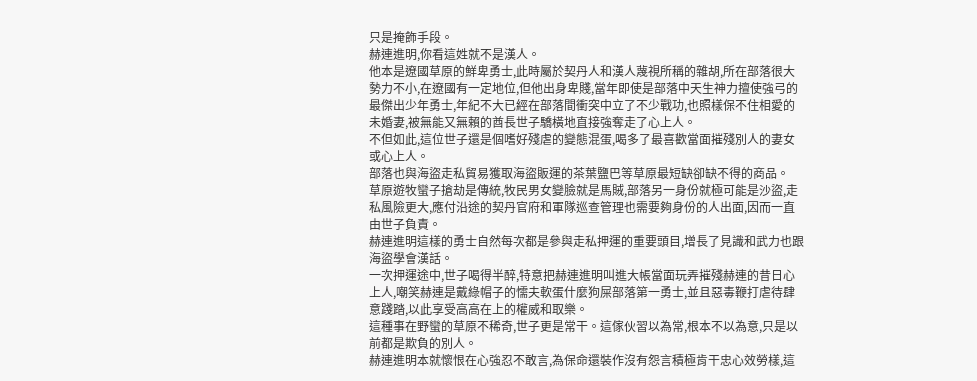只是掩飾手段。
赫連進明,你看這姓就不是漢人。
他本是遼國草原的鮮卑勇士,此時屬於契丹人和漢人蔑視所稱的雜胡,所在部落很大勢力不小,在遼國有一定地位,但他出身卑賤,當年即使是部落中天生神力擅使強弓的最傑出少年勇士,年紀不大已經在部落間衝突中立了不少戰功,也照樣保不住相愛的未婚妻,被無能又無賴的酋長世子驕橫地直接強奪走了心上人。
不但如此,這位世子還是個嗜好殘虐的變態混蛋,喝多了最喜歡當面摧殘別人的妻女或心上人。
部落也與海盜走私貿易獲取海盜販運的茶葉鹽巴等草原最短缺卻缺不得的商品。
草原遊牧蠻子搶劫是傳統,牧民男女變臉就是馬賊,部落另一身份就極可能是沙盜,走私風險更大,應付沿途的契丹官府和軍隊巡查管理也需要夠身份的人出面,因而一直由世子負責。
赫連進明這樣的勇士自然每次都是參與走私押運的重要頭目,增長了見識和武力也跟海盜學會漢話。
一次押運途中,世子喝得半醉,特意把赫連進明叫進大帳當面玩弄摧殘赫連的昔日心上人,嘲笑赫連是戴綠帽子的懦夫軟蛋什麼狗屎部落第一勇士,並且惡毒鞭打虐待肆意踐踏,以此享受高高在上的權威和取樂。
這種事在野蠻的草原不稀奇,世子更是常干。這傢伙習以為常,根本不以為意,只是以前都是欺負的別人。
赫連進明本就懷恨在心強忍不敢言,為保命還裝作沒有怨言積極肯干忠心效勞樣,這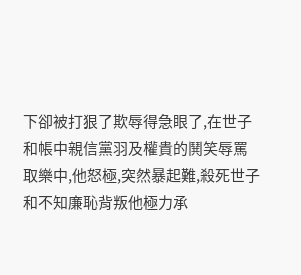下卻被打狠了欺辱得急眼了,在世子和帳中親信黨羽及權貴的鬨笑辱罵取樂中,他怒極,突然暴起難,殺死世子和不知廉恥背叛他極力承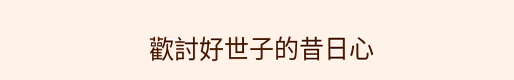歡討好世子的昔日心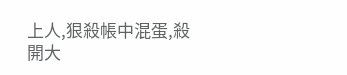上人,狠殺帳中混蛋,殺開大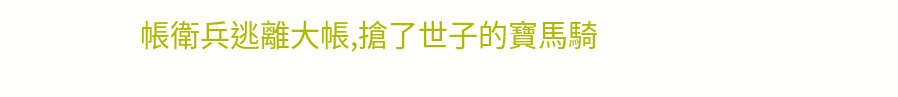帳衛兵逃離大帳,搶了世子的寶馬騎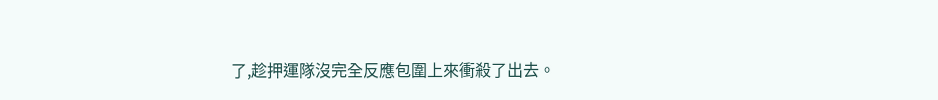了,趁押運隊沒完全反應包圍上來衝殺了出去。